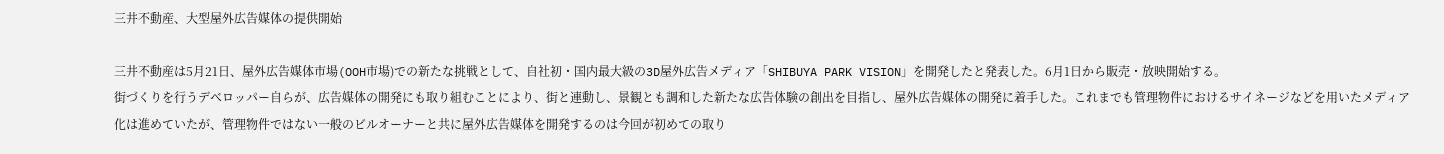三井不動産、大型屋外広告媒体の提供開始

三井不動産は5月21日、屋外広告媒体市場(OOH市場)での新たな挑戦として、自社初・国内最大級の3D屋外広告メディア「SHIBUYA PARK VISION」を開発したと発表した。6月1日から販売・放映開始する。
街づくりを行うデベロッパー自らが、広告媒体の開発にも取り組むことにより、街と連動し、景観とも調和した新たな広告体験の創出を目指し、屋外広告媒体の開発に着手した。これまでも管理物件におけるサイネージなどを用いたメディア化は進めていたが、管理物件ではない一般のビルオーナーと共に屋外広告媒体を開発するのは今回が初めての取り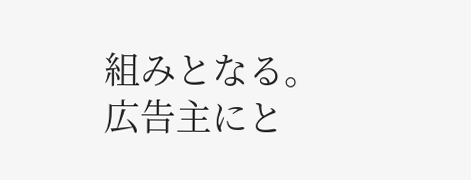組みとなる。
広告主にと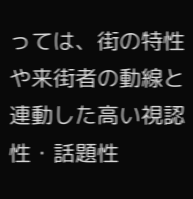っては、街の特性や来街者の動線と連動した高い視認性・話題性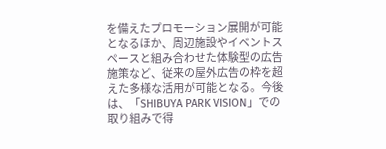を備えたプロモーション展開が可能となるほか、周辺施設やイベントスペースと組み合わせた体験型の広告施策など、従来の屋外広告の枠を超えた多様な活用が可能となる。今後は、「SHIBUYA PARK VISION」での取り組みで得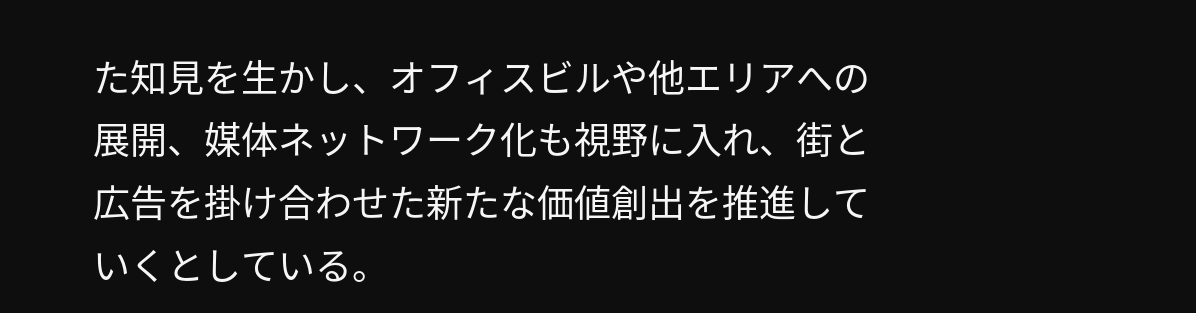た知見を生かし、オフィスビルや他エリアへの展開、媒体ネットワーク化も視野に入れ、街と広告を掛け合わせた新たな価値創出を推進していくとしている。